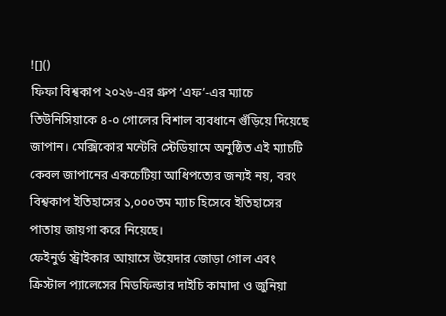![]()
ফিফা বিশ্বকাপ ২০২৬-এর গ্রুপ ‘এফ’-এর ম্যাচে তিউনিসিয়াকে ৪-০ গোলের বিশাল ব্যবধানে গুঁড়িয়ে দিয়েছে জাপান। মেক্সিকোর মন্টেরি স্টেডিয়ামে অনুষ্ঠিত এই ম্যাচটি কেবল জাপানের একচেটিয়া আধিপত্যের জন্যই নয়, বরং বিশ্বকাপ ইতিহাসের ১,০০০তম ম্যাচ হিসেবে ইতিহাসের পাতায় জায়গা করে নিয়েছে।
ফেইনুর্ড স্ট্রাইকার আয়াসে উয়েদার জোড়া গোল এবং ক্রিস্টাল প্যালেসের মিডফিল্ডার দাইচি কামাদা ও জুনিয়া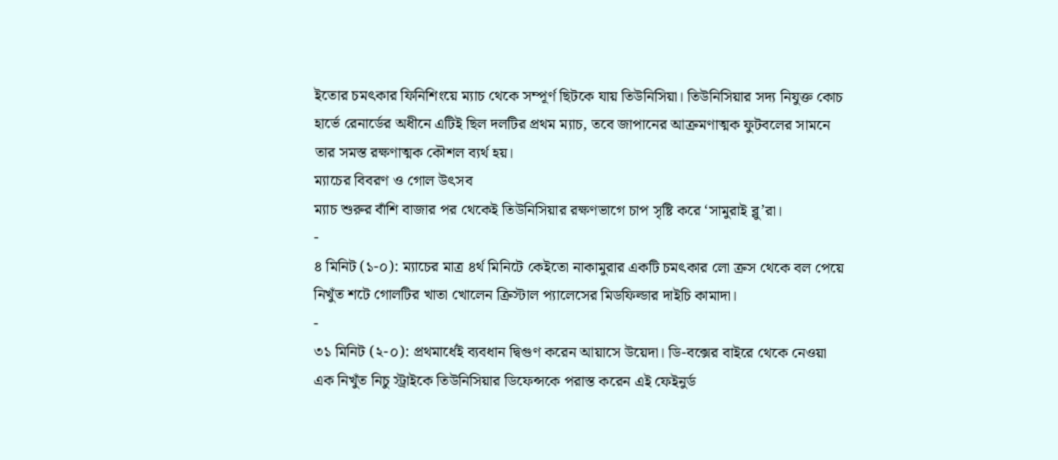ইতোর চমৎকার ফিনিশিংয়ে ম্যাচ থেকে সম্পূর্ণ ছিটকে যায় তিউনিসিয়া। তিউনিসিয়ার সদ্য নিযুক্ত কোচ হার্ভে রেনার্ডের অধীনে এটিই ছিল দলটির প্রথম ম্যাচ, তবে জাপানের আক্রমণাত্মক ফুটবলের সামনে তার সমস্ত রক্ষণাত্মক কৌশল ব্যর্থ হয়।
ম্যাচের বিবরণ ও গোল উৎসব
ম্যাচ শুরুর বাঁশি বাজার পর থেকেই তিউনিসিয়ার রক্ষণভাগে চাপ সৃষ্টি করে ‘সামুরাই ব্লু’রা।
-
৪ মিনিট (১-০): ম্যাচের মাত্র ৪র্থ মিনিটে কেইতো নাকামুরার একটি চমৎকার লো ক্রস থেকে বল পেয়ে নিখুঁত শটে গোলটির খাতা খোলেন ক্রিস্টাল প্যালেসের মিডফিল্ডার দাইচি কামাদা।
-
৩১ মিনিট (২-০): প্রথমার্ধেই ব্যবধান দ্বিগুণ করেন আয়াসে উয়েদা। ডি-বক্সের বাইরে থেকে নেওয়া এক নিখুঁত নিচু স্ট্রাইকে তিউনিসিয়ার ডিফেন্সকে পরাস্ত করেন এই ফেইনুর্ড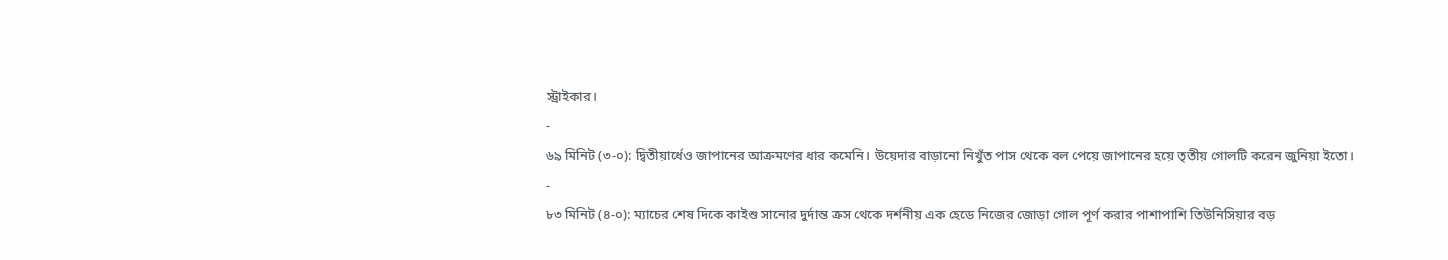স্ট্রাইকার।
-
৬৯ মিনিট (৩-০): দ্বিতীয়ার্ধেও জাপানের আক্রমণের ধার কমেনি। উয়েদার বাড়ানো নিখুঁত পাস থেকে বল পেয়ে জাপানের হয়ে তৃতীয় গোলটি করেন জুনিয়া ইতো।
-
৮৩ মিনিট (৪-০): ম্যাচের শেষ দিকে কাইশু সানোর দুর্দান্ত ক্রস থেকে দর্শনীয় এক হেডে নিজের জোড়া গোল পূর্ণ করার পাশাপাশি তিউনিসিয়ার বড়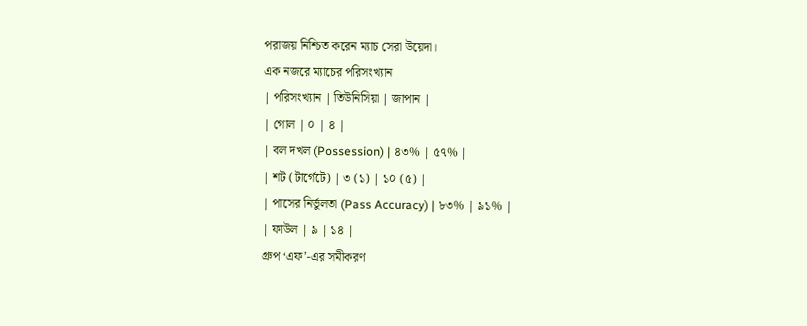পরাজয় নিশ্চিত করেন ম্যাচ সেরা উয়েদা।
এক নজরে ম্যাচের পরিসংখ্যান
| পরিসংখ্যান | তিউনিসিয়া | জাপান |
| গোল | ০ | ৪ |
| বল দখল (Possession) | ৪৩% | ৫৭% |
| শট (টার্গেটে) | ৩ (১) | ১০ (৫) |
| পাসের নির্ভুলতা (Pass Accuracy) | ৮৩% | ৯১% |
| ফাউল | ৯ | ১৪ |
গ্রুপ ‘এফ’-এর সমীকরণ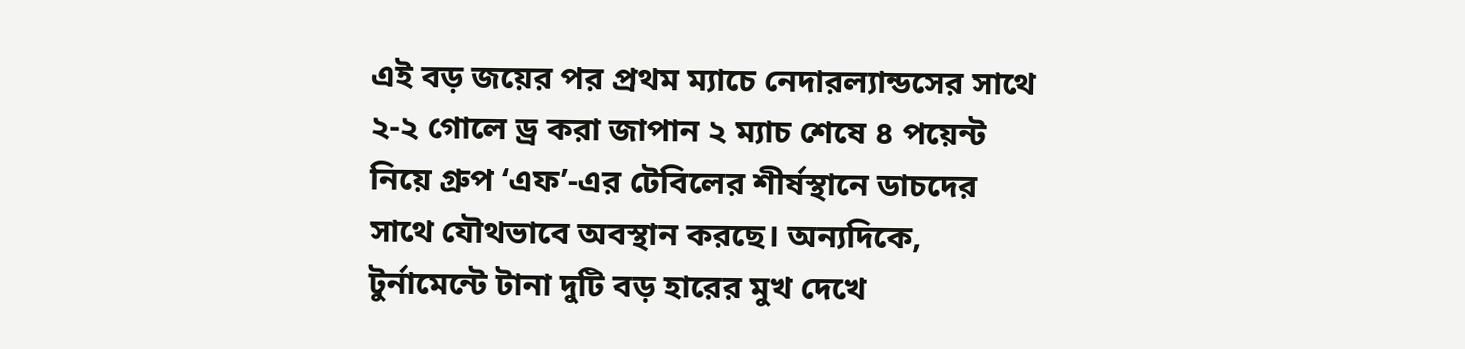এই বড় জয়ের পর প্রথম ম্যাচে নেদারল্যান্ডসের সাথে ২-২ গোলে ড্র করা জাপান ২ ম্যাচ শেষে ৪ পয়েন্ট নিয়ে গ্রুপ ‘এফ’-এর টেবিলের শীর্ষস্থানে ডাচদের সাথে যৌথভাবে অবস্থান করছে। অন্যদিকে, টুর্নামেন্টে টানা দুটি বড় হারের মুখ দেখে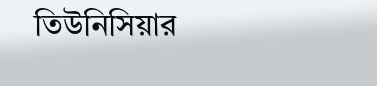তিউনিসিয়ার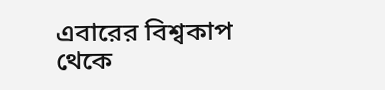এবারের বিশ্বকাপ থেকে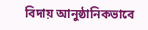বিদায় আনুষ্ঠানিকভাবে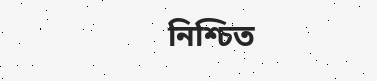নিশ্চিত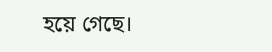হয়ে গেছে।